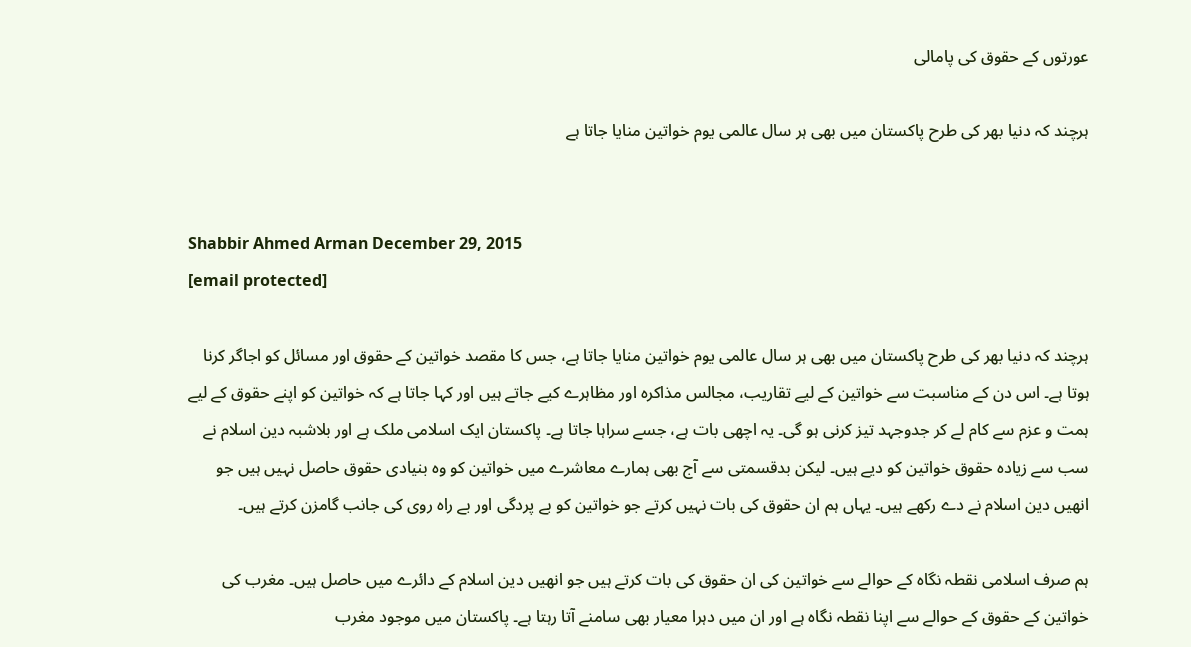عورتوں کے حقوق کی پامالی

ہرچند کہ دنیا بھر کی طرح پاکستان میں بھی ہر سال عالمی یوم خواتین منایا جاتا ہے


Shabbir Ahmed Arman December 29, 2015
[email protected]

ہرچند کہ دنیا بھر کی طرح پاکستان میں بھی ہر سال عالمی یوم خواتین منایا جاتا ہے، جس کا مقصد خواتین کے حقوق اور مسائل کو اجاگر کرنا ہوتا ہے۔ اس دن کے مناسبت سے خواتین کے لیے تقاریب، مجالس مذاکرہ اور مظاہرے کیے جاتے ہیں اور کہا جاتا ہے کہ خواتین کو اپنے حقوق کے لیے ہمت و عزم سے کام لے کر جدوجہد تیز کرنی ہو گی۔ یہ اچھی بات ہے، جسے سراہا جاتا ہے۔ پاکستان ایک اسلامی ملک ہے اور بلاشبہ دین اسلام نے سب سے زیادہ حقوق خواتین کو دیے ہیں۔ لیکن بدقسمتی سے آج بھی ہمارے معاشرے میں خواتین کو وہ بنیادی حقوق حاصل نہیں ہیں جو انھیں دین اسلام نے دے رکھے ہیں۔ یہاں ہم ان حقوق کی بات نہیں کرتے جو خواتین کو بے پردگی اور بے راہ روی کی جانب گامزن کرتے ہیں۔

ہم صرف اسلامی نقطہ نگاہ کے حوالے سے خواتین کی ان حقوق کی بات کرتے ہیں جو انھیں دین اسلام کے دائرے میں حاصل ہیں۔ مغرب کی خواتین کے حقوق کے حوالے سے اپنا نقطہ نگاہ ہے اور ان میں دہرا معیار بھی سامنے آتا رہتا ہے۔ پاکستان میں موجود مغرب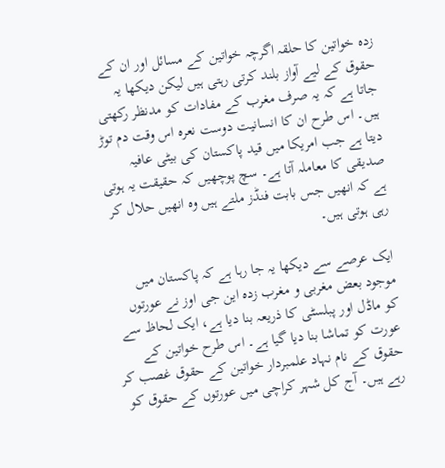زدہ خواتین کا حلقہ اگرچہ خواتین کے مسائل اور ان کے حقوق کے لیے آواز بلند کرتی رہتی ہیں لیکن دیکھا یہ جاتا ہے کہ یہ صرف مغرب کے مفادات کو مدنظر رکھتی ہیں۔ اس طرح ان کا انسانیت دوست نعرہ اس وقت دم توڑ دیتا ہے جب امریکا میں قید پاکستان کی بیٹی عافیہ صدیقی کا معاملہ آتا ہے۔ سچ پوچھیں کہ حقیقت یہ ہوتی ہے کہ انھیں جس بابت فنڈز ملتے ہیں وہ انھیں حلال کر رہی ہوتی ہیں۔

ایک عرصے سے دیکھا یہ جا رہا ہے کہ پاکستان میں موجود بعض مغربی و مغرب زدہ این جی اوز نے عورتوں کو ماڈل اور پبلسٹی کا ذریعہ بنا دیا ہے، ایک لحاظ سے عورت کو تماشا بنا دیا گیا ہے۔ اس طرح خواتین کے حقوق کے نام نہاد علمبردار خواتین کے حقوق غصب کر رہے ہیں۔ آج کل شہر کراچی میں عورتوں کے حقوق کو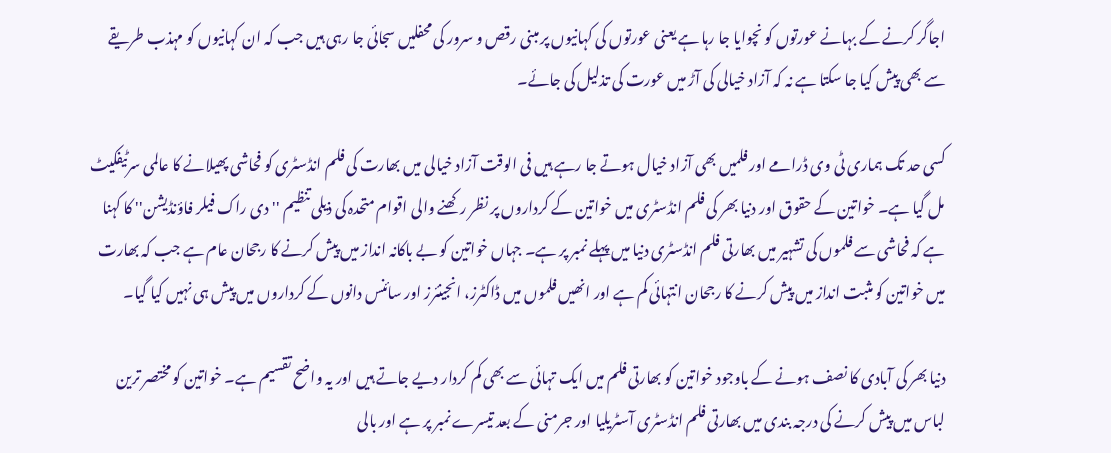اجاگر کرنے کے بہانے عورتوں کو نچوایا جا رہا ہے یعنی عورتوں کی کہانیوں پر مبنی رقص و سرور کی محفلیں سجائی جا رہی ہیں جب کہ ان کہانیوں کو مہذب طریقے سے بھی پیش کیا جا سکتا ہے نہ کہ آزاد خیالی کی آڑ میں عورت کی تذلیل کی جائے۔

کسی حد تک ہماری ٹی وی ڈرامے اور فلمیں بھی آزاد خیال ہوتے جا رہے ہیں فی الوقت آزاد خیالی میں بھارت کی فلم انڈسٹری کو فحاشی پھیلانے کا عالمی سرٹیفکیٹ مل گیا ہے۔ خواتین کے حقوق اور دنیا بھر کی فلم انڈسٹری میں خواتین کے کرداروں پر نظر رکھنے والی اقوام متحدہ کی ذیلی تنظیم ''دی راک فیلر فاؤنڈیشن'' کا کہنا ہے کہ فحاشی سے فلموں کی تشہیر میں بھارتی فلم انڈسٹری دنیا میں پہلے نمبر پر ہے۔ جہاں خواتین کو بے باکانہ انداز میں پیش کرنے کا رجحان عام ہے جب کہ بھارت میں خواتین کو مثبت انداز میں پیش کرنے کا رجحان انتہائی کم ہے اور انھیں فلموں میں ڈاکٹرز، انجینئرز اور سائنس دانوں کے کرداروں میں پیش ہی نہیں کیا گیا۔

دنیا بھر کی آبادی کا نصف ہونے کے باوجود خواتین کو بھارتی فلم میں ایک تہائی سے بھی کم کردار دیے جاتے ہیں اور یہ واضح تقسیم ہے۔ خواتین کو مختصر ترین لباس میں پیش کرنے کی درجہ بندی میں بھارتی فلم انڈسٹری آسٹریلیا اور جرمنی کے بعد تیسرے نمبر پر ہے اور بالی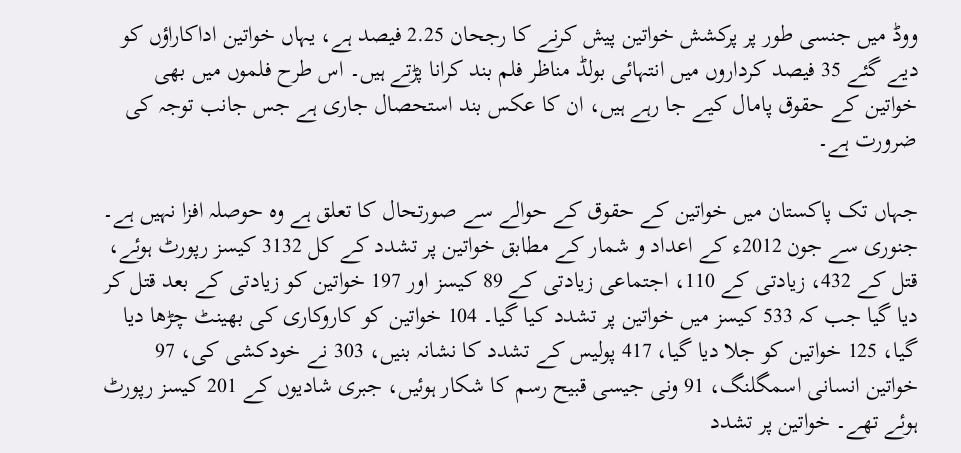ووڈ میں جنسی طور پر پرکشش خواتین پیش کرنے کا رجحان 2.25 فیصد ہے، یہاں خواتین اداکاراؤں کو دیے گئے 35 فیصد کرداروں میں انتہائی بولڈ مناظر فلم بند کرانا پڑتے ہیں۔ اس طرح فلموں میں بھی خواتین کے حقوق پامال کیے جا رہے ہیں، ان کا عکس بند استحصال جاری ہے جس جانب توجہ کی ضرورت ہے۔

جہاں تک پاکستان میں خواتین کے حقوق کے حوالے سے صورتحال کا تعلق ہے وہ حوصلہ افزا نہیں ہے۔ جنوری سے جون 2012ء کے اعداد و شمار کے مطابق خواتین پر تشدد کے کل 3132 کیسز رپورٹ ہوئے، قتل کے 432، زیادتی کے 110، اجتماعی زیادتی کے 89 کیسز اور 197 خواتین کو زیادتی کے بعد قتل کر دیا گیا جب کہ 533 کیسز میں خواتین پر تشدد کیا گیا۔ 104 خواتین کو کاروکاری کی بھینٹ چڑھا دیا گیا، 125 خواتین کو جلا دیا گیا، 417 پولیس کے تشدد کا نشانہ بنیں، 303 نے خودکشی کی، 97 خواتین انسانی اسمگلنگ، 91 ونی جیسی قبیح رسم کا شکار ہوئیں، جبری شادیوں کے 201 کیسز رپورٹ ہوئے تھے۔ خواتین پر تشدد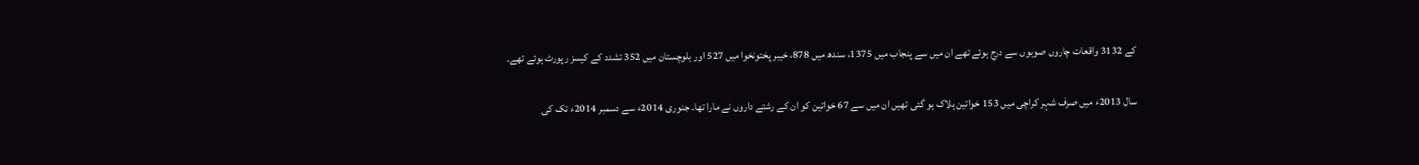کے 3132 واقعات چاروں صوبوں سے درج ہوئے تھے ان میں سے پنجاب میں 1375، سندھ میں 878، خیبر پختونخوا میں 527 اور بلوچستان میں 352 تشدد کے کیسز رپورٹ ہوئے تھے۔

سال 2013ء میں صرف شہر کراچی میں 153 خواتین ہلاک ہو گئی تھیں ان میں سے 67 خواتین کو ان کے رشتے داروں نے مارا تھا۔ جنوری 2014ء سے دسمبر 2014ء تک کی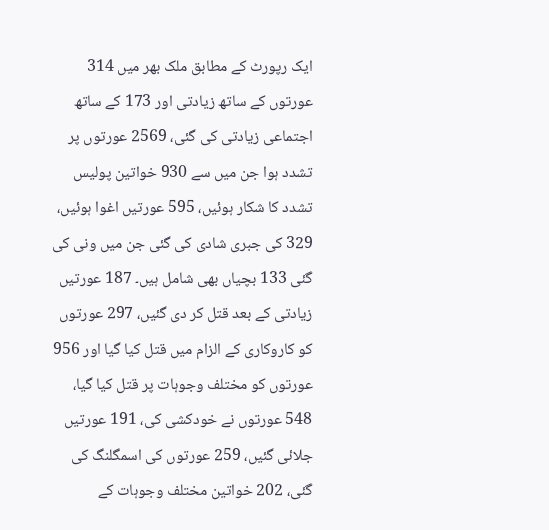ایک رپورٹ کے مطابق ملک بھر میں 314 عورتوں کے ساتھ زیادتی اور 173 کے ساتھ اجتماعی زیادتی کی گئی، 2569 عورتوں پر تشدد ہوا جن میں سے 930 خواتین پولیس تشدد کا شکار ہوئیں، 595 عورتیں اغوا ہوئیں، 329 کی جبری شادی کی گئی جن میں ونی کی گئی 133 بچیاں بھی شامل ہیں۔ 187 عورتیں زیادتی کے بعد قتل کر دی گئیں، 297 عورتوں کو کاروکاری کے الزام میں قتل کیا گیا اور 956 عورتوں کو مختلف وجوہات پر قتل کیا گیا، 548 عورتوں نے خودکشی کی، 191 عورتیں جلائی گئیں، 259 عورتوں کی اسمگلنگ کی گئی، 202 خواتین مختلف وجوہات کے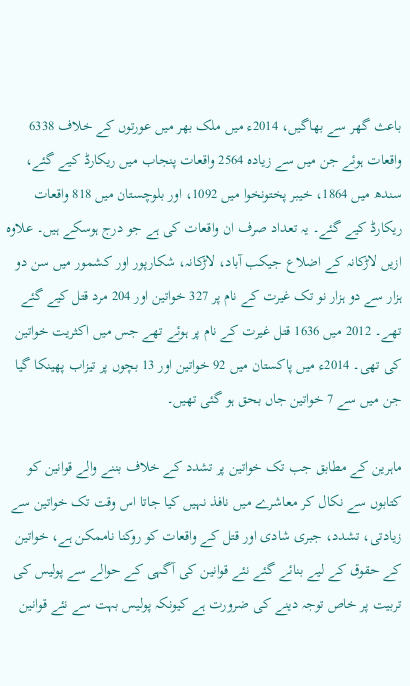باعث گھر سے بھاگیں، 2014ء میں ملک بھر میں عورتوں کے خلاف 6338 واقعات ہوئے جن میں سے زیادہ 2564 واقعات پنجاب میں ریکارڈ کیے گئے، سندھ میں 1864، خیبر پختونخوا میں 1092، اور بلوچستان میں 818 واقعات ریکارڈ کیے گئے۔ یہ تعداد صرف ان واقعات کی ہے جو درج ہوسکے ہیں۔ علاوہ ازیں لاڑکانہ کے اضلاع جیکب آباد، لاڑکانہ، شکارپور اور کشمور میں سن دو ہزار سے دو ہزار نو تک غیرت کے نام پر 327 خواتین اور 204 مرد قتل کیے گئے تھے۔ 2012 میں 1636 قتل غیرت کے نام پر ہوئے تھے جس میں اکثریت خواتین کی تھی۔ 2014ء میں پاکستان میں 92 خواتین اور 13 بچوں پر تیزاب پھینکا گیا جن میں سے 7 خواتین جاں بحق ہو گئی تھیں۔

ماہرین کے مطابق جب تک خواتین پر تشدد کے خلاف بننے والے قوانین کو کتابوں سے نکال کر معاشرے میں نافذ نہیں کیا جاتا اس وقت تک خواتین سے زیادتی، تشدد، جبری شادی اور قتل کے واقعات کو روکنا ناممکن ہے، خواتین کے حقوق کے لیے بنائے گئے نئے قوانین کی آگہی کے حوالے سے پولیس کی تربیت پر خاص توجہ دینے کی ضرورت ہے کیونکہ پولیس بہت سے نئے قوانین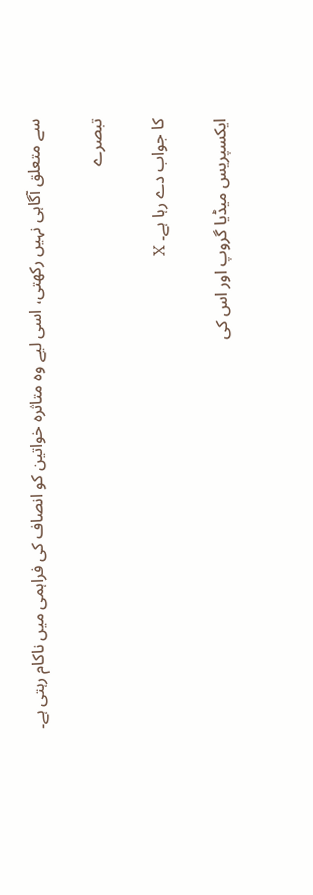سے متعلق آگاہی نہیں رکھتی، اسی لیے وہ متاثرہ خواتین کو انصاف کی فراہمی میں ناکام رہتی ہے۔

تبصرے

کا جواب دے رہا ہے۔ X

ایکسپریس میڈیا گروپ اور اس کی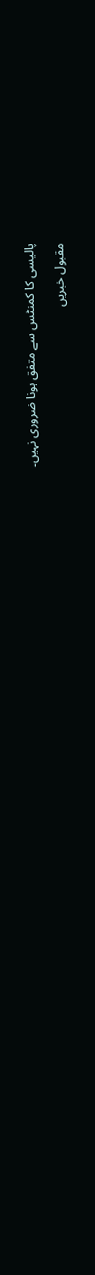پالیسی کا کمنٹس سے متفق ہونا ضروری نہیں۔

مقبول خبریں